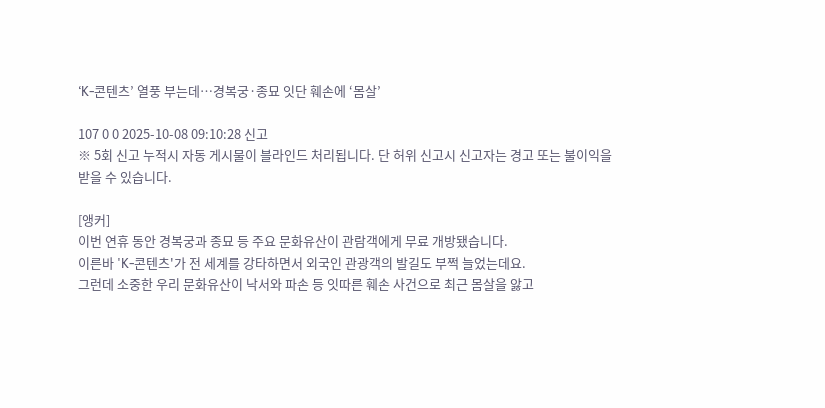‘K-콘텐츠’ 열풍 부는데…경복궁·종묘 잇단 훼손에 ‘몸살’

107 0 0 2025-10-08 09:10:28 신고
※ 5회 신고 누적시 자동 게시물이 블라인드 처리됩니다. 단 허위 신고시 신고자는 경고 또는 불이익을 받을 수 있습니다.

[앵커]
이번 연휴 동안 경복궁과 종묘 등 주요 문화유산이 관람객에게 무료 개방됐습니다.
이른바 'K-콘텐츠'가 전 세계를 강타하면서 외국인 관광객의 발길도 부쩍 늘었는데요.
그런데 소중한 우리 문화유산이 낙서와 파손 등 잇따른 훼손 사건으로 최근 몸살을 앓고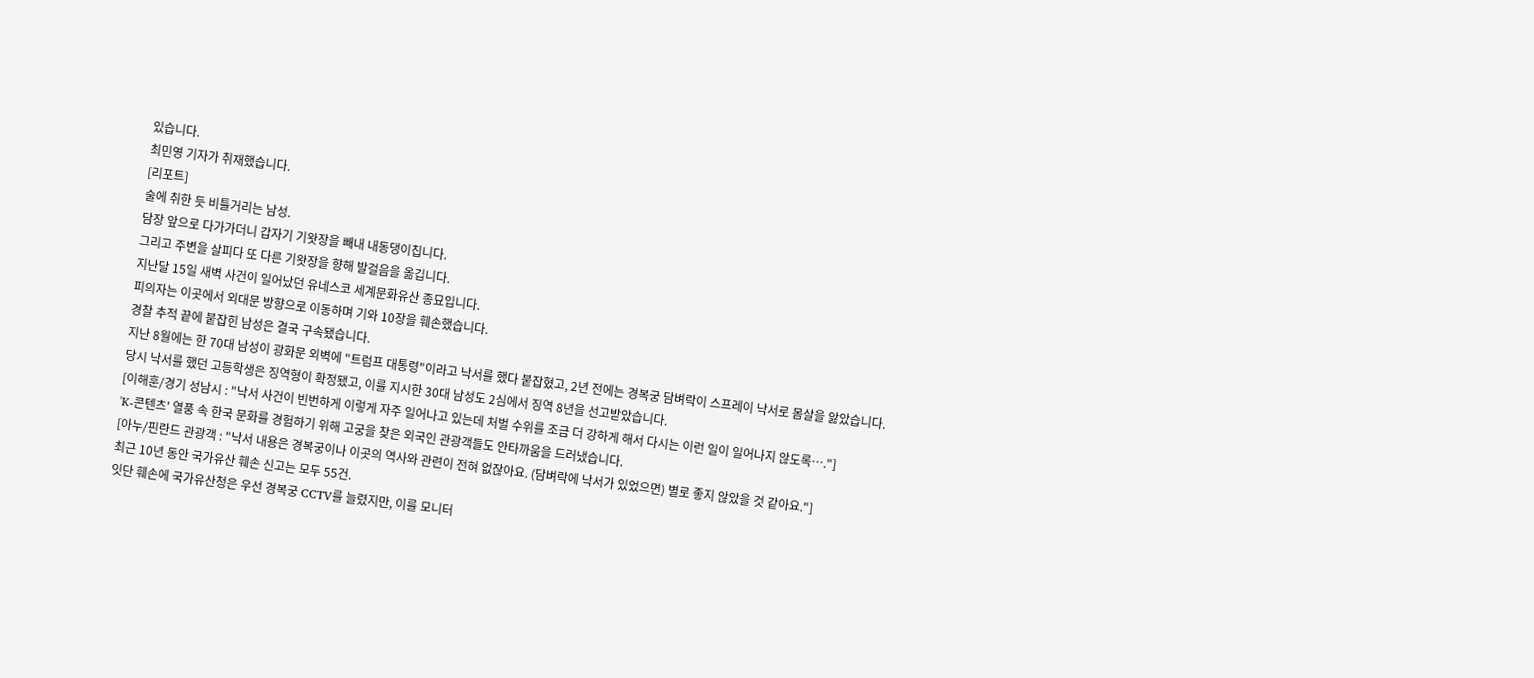있습니다.
최민영 기자가 취재했습니다.
[리포트]
술에 취한 듯 비틀거리는 남성.
담장 앞으로 다가가더니 갑자기 기왓장을 빼내 내동댕이칩니다.
그리고 주변을 살피다 또 다른 기왓장을 향해 발걸음을 옮깁니다.
지난달 15일 새벽 사건이 일어났던 유네스코 세계문화유산 종묘입니다.
피의자는 이곳에서 외대문 방향으로 이동하며 기와 10장을 훼손했습니다.
경찰 추적 끝에 붙잡힌 남성은 결국 구속됐습니다.
지난 8월에는 한 70대 남성이 광화문 외벽에 "트럼프 대통령"이라고 낙서를 했다 붙잡혔고, 2년 전에는 경복궁 담벼락이 스프레이 낙서로 몸살을 앓았습니다.
당시 낙서를 했던 고등학생은 징역형이 확정됐고, 이를 지시한 30대 남성도 2심에서 징역 8년을 선고받았습니다.
[이해훈/경기 성남시 : "낙서 사건이 빈번하게 이렇게 자주 일어나고 있는데 처벌 수위를 조금 더 강하게 해서 다시는 이런 일이 일어나지 않도록…."]
'K-콘텐츠' 열풍 속 한국 문화를 경험하기 위해 고궁을 찾은 외국인 관광객들도 안타까움을 드러냈습니다.
[아누/핀란드 관광객 : "낙서 내용은 경복궁이나 이곳의 역사와 관련이 전혀 없잖아요. (담벼락에 낙서가 있었으면) 별로 좋지 않았을 것 같아요."]
최근 10년 동안 국가유산 훼손 신고는 모두 55건.
잇단 훼손에 국가유산청은 우선 경복궁 CCTV를 늘렸지만, 이를 모니터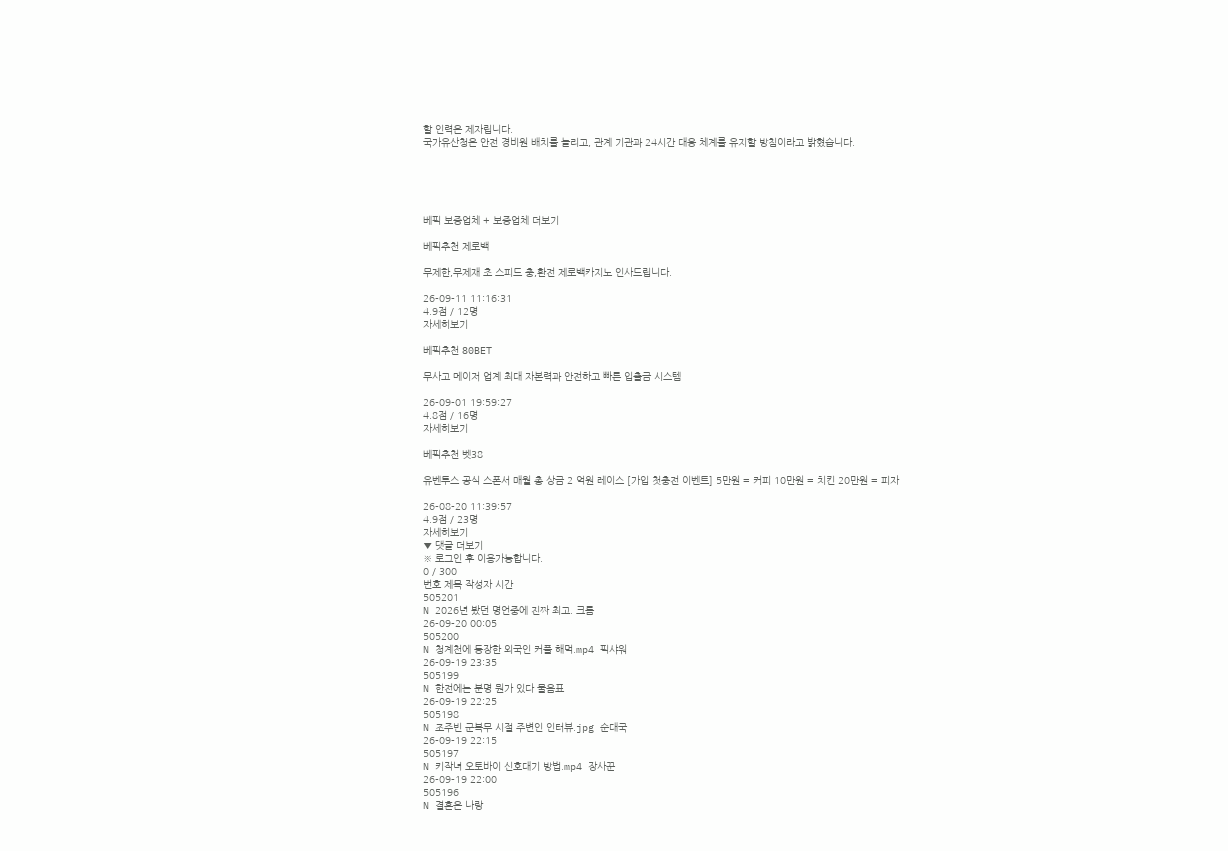할 인력은 제자립니다.
국가유산청은 안전 경비원 배치를 늘리고, 관계 기관과 24시간 대응 체계를 유지할 방침이라고 밝혔습니다.





베픽 보증업체 + 보증업체 더보기

베픽추천 제로백

무제한,무제재 초 스피드 충,환전 제로백카지노 인사드립니다.

26-09-11 11:16:31
4.9점 / 12명
자세히보기

베픽추천 80BET

무사고 메이저 업계 최대 자본력과 안전하고 빠른 입출금 시스템

26-09-01 19:59:27
4.8점 / 16명
자세히보기

베픽추천 벳38

유벤투스 공식 스폰서 매월 총 상금 2 억원 레이스 [가입 첫충전 이벤트] 5만원 = 커피 10만원 = 치킨 20만원 = 피자

26-08-20 11:39:57
4.9점 / 23명
자세히보기
▼ 댓글 더보기
※ 로그인 후 이용가능합니다.
0 / 300
번호 제목 작성자 시간
505201
N 2026년 봤던 명언중에 진짜 최고. 크롬
26-09-20 00:05
505200
N 청계천에 등장한 외국인 커플 해먹.mp4 픽샤워
26-09-19 23:35
505199
N 한전에는 분명 뭔가 있다 물음표
26-09-19 22:25
505198
N 조주빈 군복무 시절 주변인 인터뷰.jpg 순대국
26-09-19 22:15
505197
N 키작녀 오토바이 신호대기 방법.mp4 장사꾼
26-09-19 22:00
505196
N 결혼은 나랑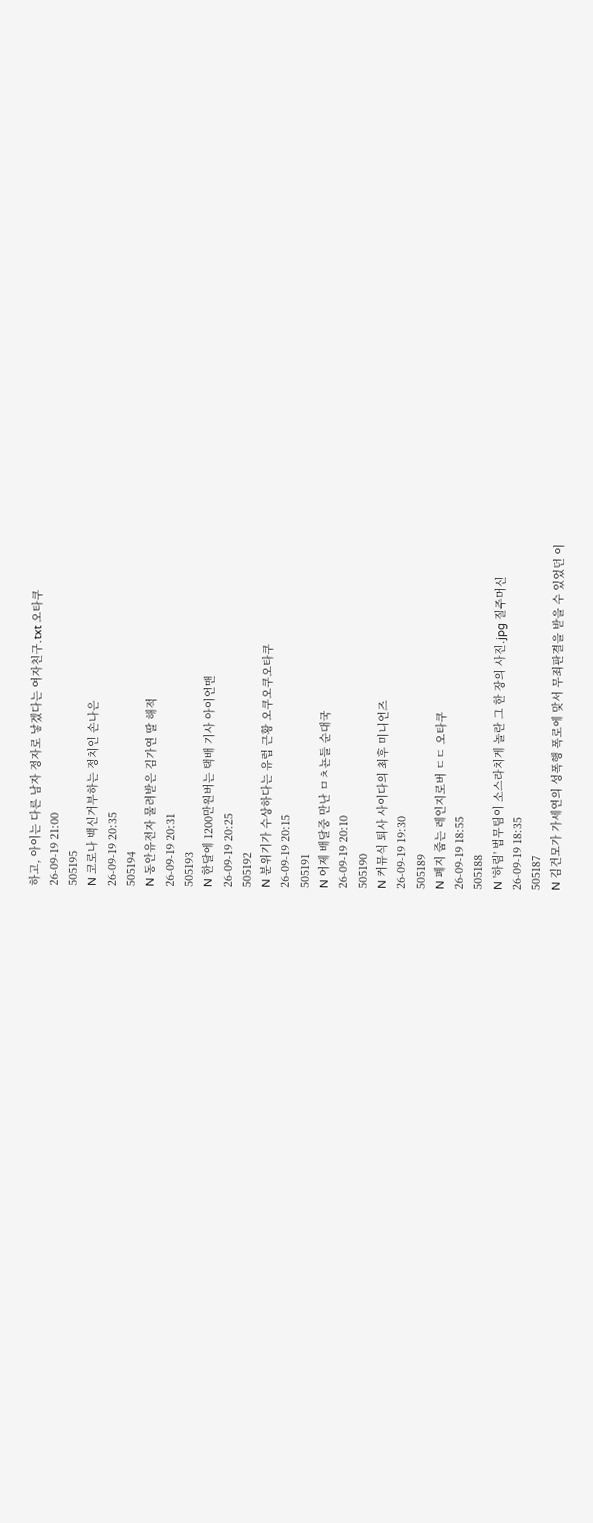하고, 아이는 다른 남자 정자로 낳겠다는 여자친구.txt 오타쿠
26-09-19 21:00
505195
N 코로나 백신거부하는 정치인 손나은
26-09-19 20:35
505194
N 동안유전자 물려받은 김가연 딸 해적
26-09-19 20:31
505193
N 한달에 1200만원버는 택배 기사 아이언맨
26-09-19 20:25
505192
N 분위기가 수상하다는 유럽 근황 오쿠오쿠오타쿠
26-09-19 20:15
505191
N 어제 배달중 만난 ㅁㅊ뇬들 순대국
26-09-19 20:10
505190
N 커뮤식 퇴사 사이다의 최후 미니언즈
26-09-19 19:30
505189
N 폐지 줍는 레인지로버 ㄷㄷ 오타쿠
26-09-19 18:55
505188
N '하림' 법무팀이 소스라치게 놀란 그 한 장의 사진.jpg 질주머신
26-09-19 18:35
505187
N 김건모가 가세연의 성폭행 폭로에 맞서 무죄판결을 받을 수 있었던 이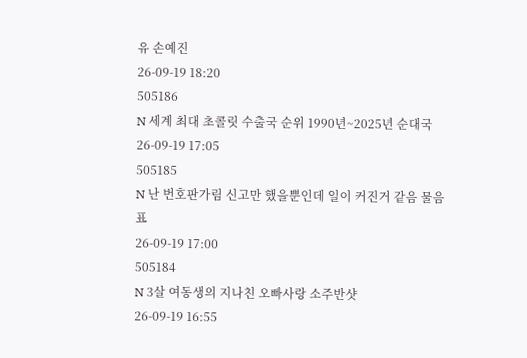유 손예진
26-09-19 18:20
505186
N 세계 최대 초콜릿 수출국 순위 1990년~2025년 순대국
26-09-19 17:05
505185
N 난 번호판가림 신고만 했을뿐인데 일이 커진거 같음 물음표
26-09-19 17:00
505184
N 3살 여동생의 지나친 오빠사랑 소주반샷
26-09-19 16:55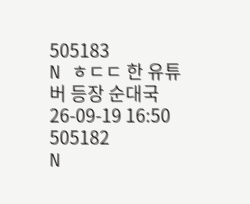505183
N ㅎㄷㄷ 한 유튜버 등장 순대국
26-09-19 16:50
505182
N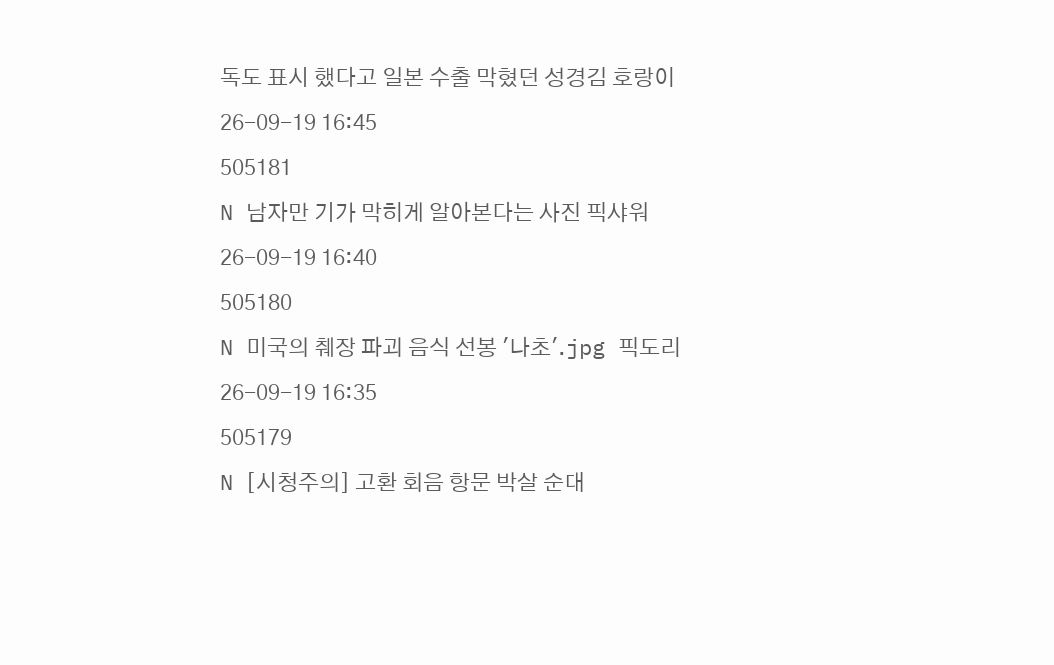독도 표시 했다고 일본 수출 막혔던 성경김 호랑이
26-09-19 16:45
505181
N 남자만 기가 막히게 알아본다는 사진 픽샤워
26-09-19 16:40
505180
N 미국의 췌장 파괴 음식 선봉 '나초'.jpg 픽도리
26-09-19 16:35
505179
N [시청주의] 고환 회음 항문 박살 순대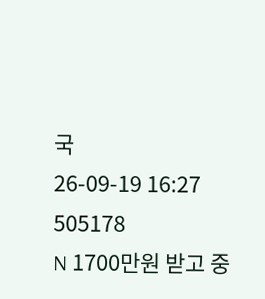국
26-09-19 16:27
505178
N 1700만원 받고 중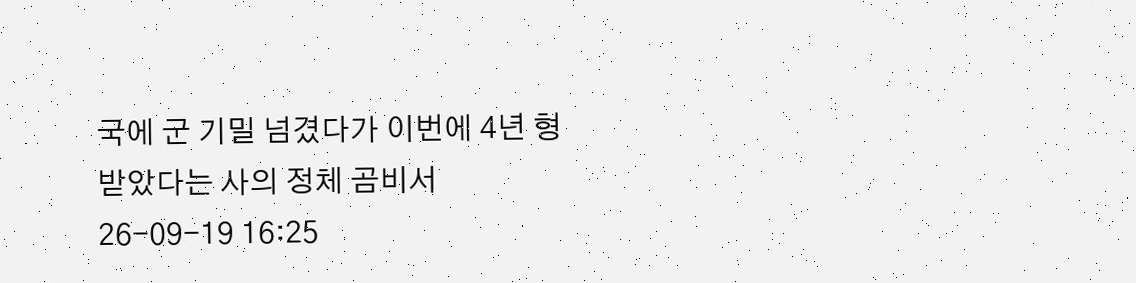국에 군 기밀 넘겼다가 이번에 4년 형 받았다는 사의 정체 곰비서
26-09-19 16:25